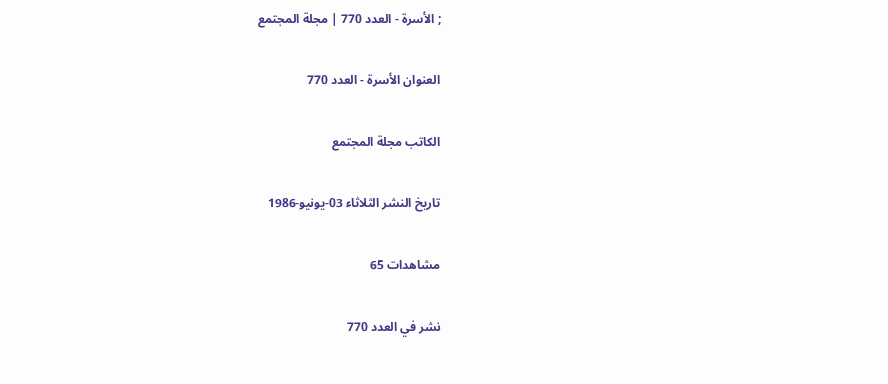; الأسرة - العدد 770 | مجلة المجتمع

العنوان الأسرة - العدد 770

الكاتب مجلة المجتمع

تاريخ النشر الثلاثاء 03-يونيو-1986

مشاهدات 65

نشر في العدد 770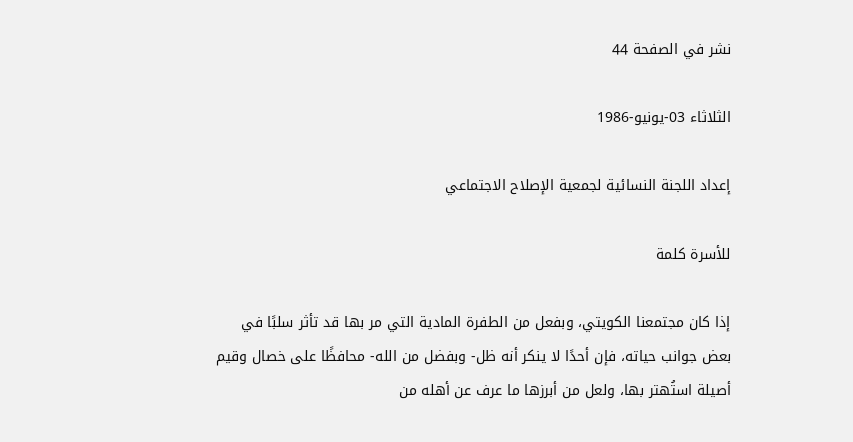نشر في الصفحة 44

الثلاثاء 03-يونيو-1986

إعداد اللجنة النسائية لجمعية الإصلاح الاجتماعي

للأسرة كلمة

إذا كان مجتمعنا الكويتي، وبفعل من الطفرة المادية التي مر بها قد تأثر سلبًا في بعض جوانب حياته، فإن أحدًا لا ينكر أنه ظل- وبفضل من الله- محافظًا على خصال وقيم أصيلة استُهتر بها، ولعل من أبرزها ما عرف عن أهله من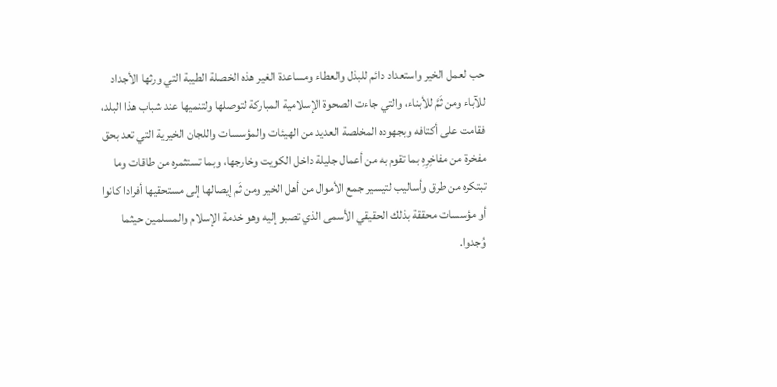حب لعمل الخير واستعداد دائم للبذل والعطاء ومساعدة الغير هذه الخصلة الطيبة التي ورثها الأجداد للآباء ومن ثَمَّ للأبناء، والتي جاءت الصحوة الإسلامية المباركة لتوصلها ولتنميها عند شباب هذا البلد، فقامت على أكتافه وبجهوده المخلصة العديد من الهيئات والمؤسسات واللجان الخيرية التي تعد بحق مفخرة من مفاخِرِهِ بما تقوم به من أعمال جليلة داخل الكويت وخارجها، وبما تستثمره من طاقات وما تبتكره من طرق وأساليب لتيسير جمع الأموال من أهل الخير ومن ثَم إيصالها إلى مستحقيها أفرادا كانوا أو مؤسسات محققة بذلك الحقيقي الأسمى الذي تصبو إليه وهو خدمة الإسلام والمسلمين حيثما وُجدوا.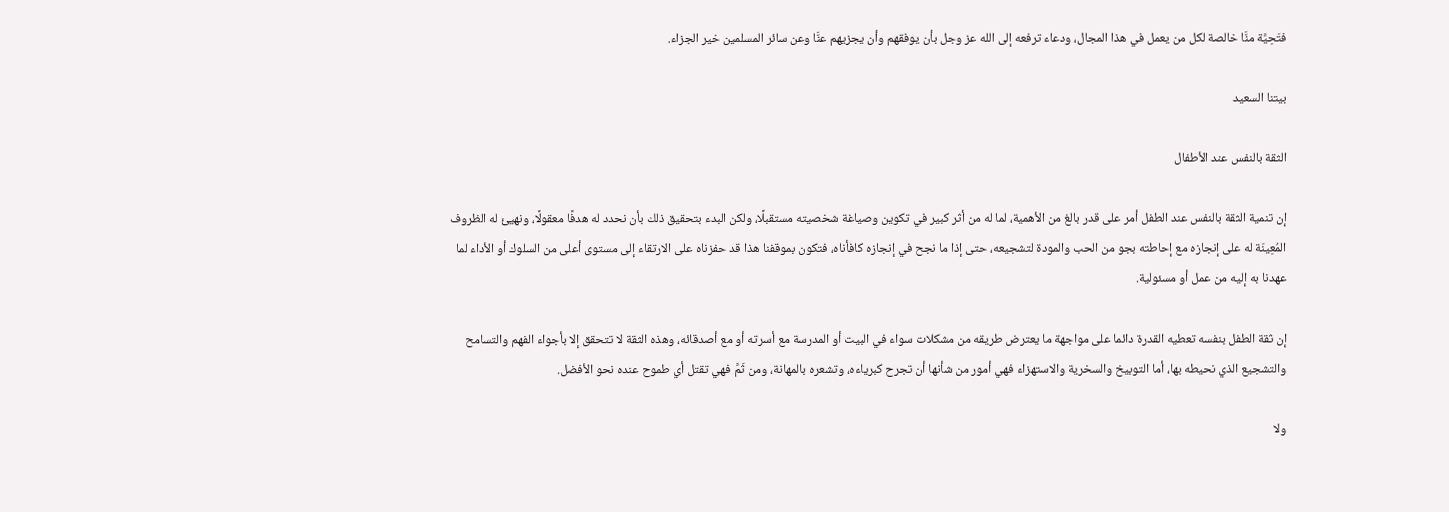فتَحِيَّة منَّا خالصة لكل من يعمل في هذا المجال، ودعاء ترفعه إلى الله عز وجل بأن يوفقهم وأن يجزيهم عنَّا وعن سائر المسلمين خير الجزاء.

بيتنا السعيد

الثقة بالنفس عند الأطفال

إن تنمية الثقة بالنفس عند الطفل أمر على قدر بالغ من الأهمية، لما له من أثر كبير في تكوين وصياغة شخصيته مستقبلًا، ولكن البدء بتحقيق ذلك بأن نحدد له هدفًا معقولًا، ونهيئ له الظروف المُعِينَة له على إنجازه مع إحاطته بجو من الحب والمودة لتشجيعه، حتى إذا ما نجح في إنجازه كافأناه، فتكون بموقفنا هذا قد حفزناه على الارتقاء إلى مستوى أعلى من السلوك أو الأداء لما عهدنا به إليه من عمل أو مسئولية.

إن ثقة الطفل بنفسه تعطيه القدرة دائما على مواجهة ما يعترض طريقه من مشكلات سواء في البيت أو المدرسة مع أسرته أو مع أصدقائه، وهذه الثقة لا تتحقق إلا بأجواء الفهم والتسامح والتشجيع الذي نحيطه بها، أما التوبيخ والسخرية والاستهزاء فهي أمور من شأنها أن تجرح كبرياءه، وتشعره بالمهانة، ومن ثَمَّ فهي تقتل أي طموح عنده نحو الأفضل.

ولا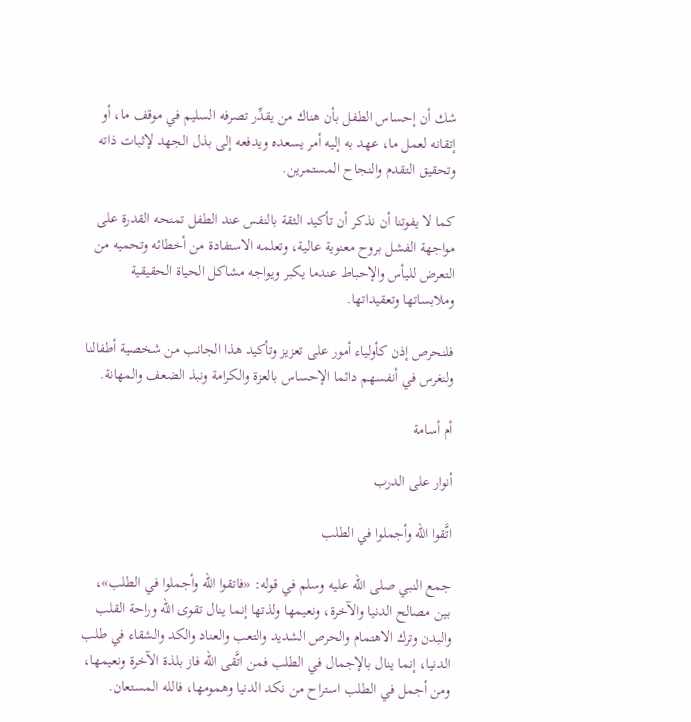شك أن إحساس الطفل بأن هناك من يقدِّر تصرفه السليم في موقف ما، أو إتقانه لعمل ما، عهد به إليه أمر يسعده ويدفعه إلى بذل الجهد لإثبات ذاته وتحقيق التقدم والنجاح المستمرين.

كما لا يفوتنا أن نذكر أن تأكيد الثقة بالنفس عند الطفل تمنحه القدرة على مواجهة الفشل بروح معنوية عالية، وتعلمه الاستفادة من أخطائه وتحميه من التعرض لليأس والإحباط عندما يكبر ويواجه مشاكل الحياة الحقيقية وملابساتها وتعقيداتها.

فلنحرص إذن كأولياء أمور على تعزيز وتأكيد هذا الجانب من شخصية أطفالنا ولنغرس في أنفسهم دائما الإحساس بالعزة والكرامة ونبذ الضعف والمهانة.

أم أسامة

أنوار على الدرب

اتَّقوا الله وأجملوا في الطلب

جمع النبي صلى الله عليه وسلم في قوله: «فاتقوا الله وأجملوا في الطلب»، بين مصالح الدنيا والآخرة، ونعيمها ولذتها إنما ينال تقوى الله وراحة القلب والبدن وترك الاهتمام والحرص الشديد والتعب والعناد والكد والشقاء في طلب الدنيا، إنما ينال بالإجمال في الطلب فمن اتَّقى الله فاز بلذة الآخرة ونعيمها، ومن أجمل في الطلب استراح من نكد الدنيا وهمومها، فالله المستعان.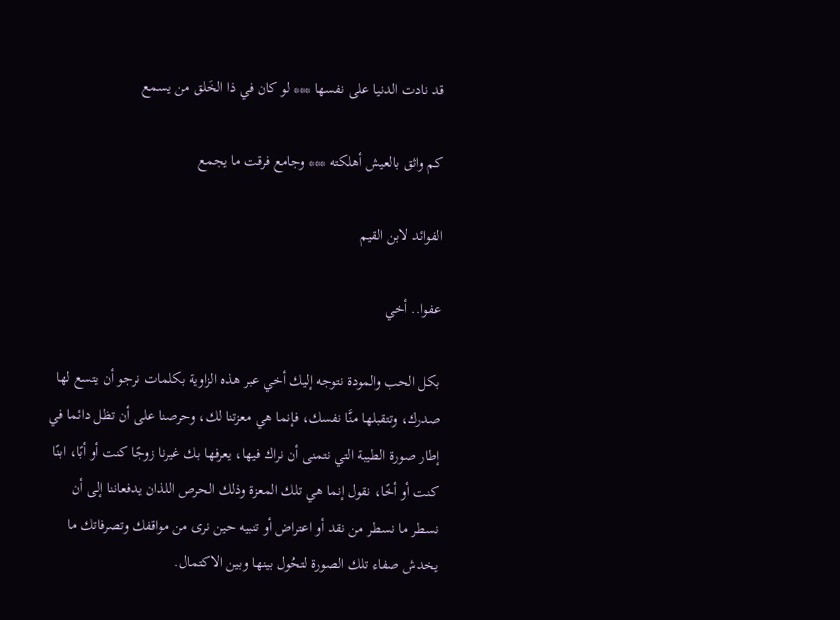قد نادت الدنيا على نفسها *** لو كان في ذا الخَلق من يسمع

كم واثق بالعيش أهلكته *** وجامع فرقت ما يجمع

الفوائد لابن القيم

عفوا.. أخي

بكل الحب والمودة نتوجه إليك أخي عبر هذه الزاوية بكلمات نرجو أن يتسع لها صدرك، وتتقبلها منَّا نفسك، فإنما هي معزتنا لك، وحرصنا على أن تظل دائما في إطار صورة الطيبة التي نتمنى أن نراك فيها، يعرفها بك غيرنا زوجًا كنت أو أبًا، ابنًا كنت أو أخًا، نقول إنما هي تلك المعزة وذلك الحرص اللذان يدفعاننا إلى أن نسطر ما نسطر من نقد أو اعتراض أو تنبيه حين نرى من مواقفك وتصرفاتك ما يخدش صفاء تلك الصورة لتحُول بينها وبين الاكتمال.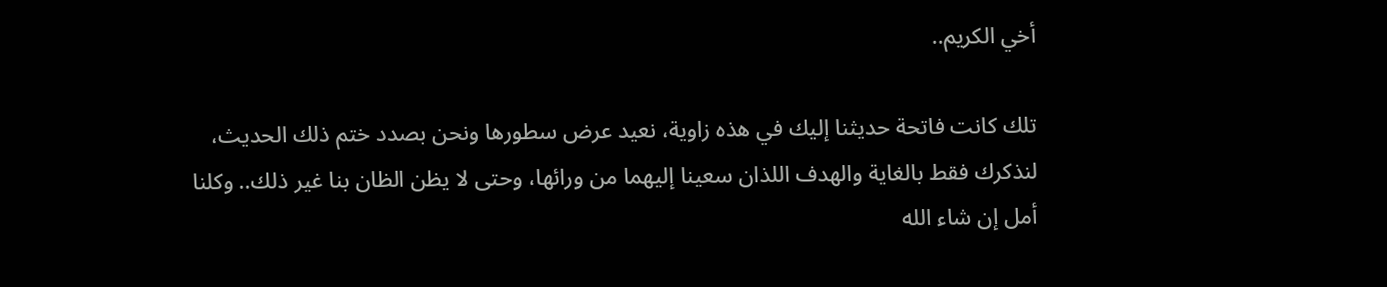أخي الكريم..

تلك كانت فاتحة حديثنا إليك في هذه زاوية، نعيد عرض سطورها ونحن بصدد ختم ذلك الحديث، لنذكرك فقط بالغاية والهدف اللذان سعينا إليهما من ورائها، وحتى لا يظن الظان بنا غير ذلك.. وكلنا أمل إن شاء الله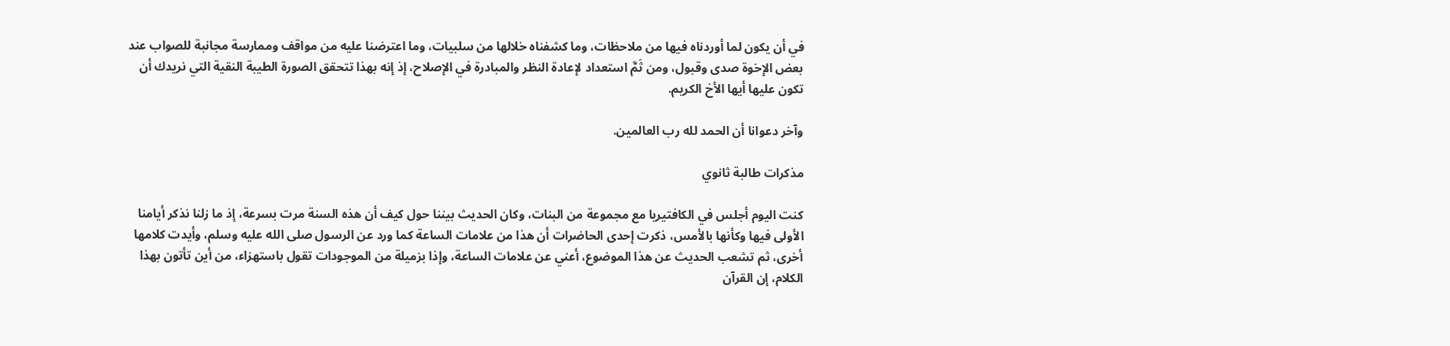في أن يكون لما أوردناه فيها من ملاحظات، وما كشفناه خلالها من سلبيات، وما اعترضنا عليه من مواقف وممارسة مجانبة للصواب عند بعض الإخوة صدى وقبول، ومن ثَمَّ استعداد لإعادة النظر والمبادرة في الإصلاح، إذ إنه بهذا تتحقق الصورة الطيبة النقية التي نريدك أن تكون عليها أيها الأخ الكريم.

وآخر دعوانا أن الحمد لله رب العالمين.

مذكرات طالبة ثانوي

كنت اليوم أجلس في الكافتيريا مع مجموعة من البنات، وكان الحديث بيننا حول كيف أن هذه السنة مرت بسرعة، إذ ما زلنا نذكر أيامنا الأولى فيها وكأنها بالأمس، ذكرت إحدى الحاضرات أن هذا من علامات الساعة كما ورد عن الرسول صلى الله عليه وسلم، وأيدت كلامها أخرى، ثم تشعب الحديث عن هذا الموضوع، أعني عن علامات الساعة، وإذا بزميلة من الموجودات تقول باستهزاء، من أين تأتون بهذا الكلام، إن القرآن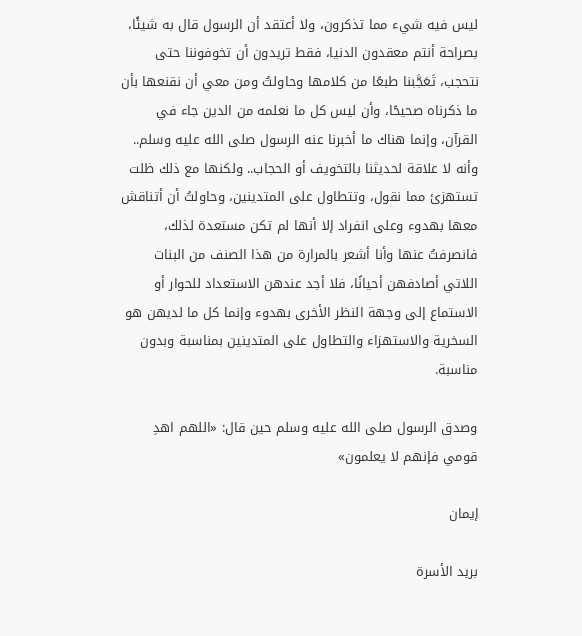ليس فيه شيء مما تذكرون، ولا أعتقد أن الرسول قال به شيئًا، بصراحة أنتم معقدون الدنيا، فقط تريدون أن تخوفوننا حتى نتحجب، تَعَجَّبنا طبعًا من كلامها وحاولتُ ومن معي أن نقنعها بأن ما ذكرناه صحيحًا، وأن ليس كل ما نعلمه من الدين جاء في القرآن، وإنما هناك ما أخبرنا عنه الرسول صلى الله عليه وسلم.. وأنه لا علاقة لحديثنا بالتخويف أو الحجاب.. ولكنها مع ذلك ظلت تستهزئ مما نقول، وتتطاول على المتدينين، وحاولتُ أن أتناقش معها بهدوء وعلى انفراد إلا أنها لم تكن مستعدة لذلك، فانصرفتُ عنها وأنا أشعر بالمرارة من هذا الصنف من البنات اللاتي أصادفهن أحيانًا، فلا أجد عندهن الاستعداد للحوار أو الاستماع إلى وجهة النظر الأخرى بهدوء وإنما كل ما لديهن هو السخرية والاستهزاء والتطاول على المتدينين بمناسبة وبدون مناسبة.

وصدق الرسول صلى الله عليه وسلم حين قال: «اللهم اهدِ قومي فإنهم لا يعلمون»

إيمان

بريد الأسرة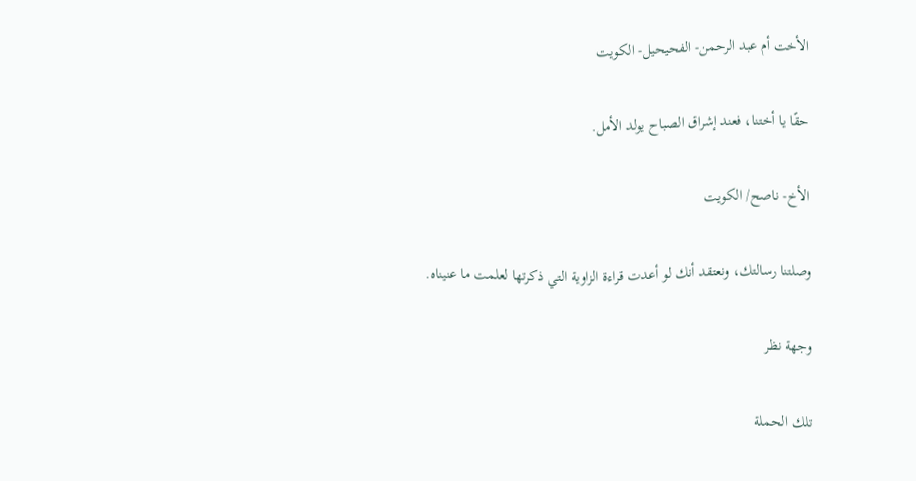الأخت أم عبد الرحمن- الفحيحيل- الكويت

حقًا يا أختنا، فعند إشراق الصباح يولد الأمل.

الأخ- ناصح/ الكويت

وصلتنا رسالتك، ونعتقد أنك لو أعدت قراءة الزاوية التي ذكرتها لعلمت ما عنيناه.

وجهة نظر

تلك الحملة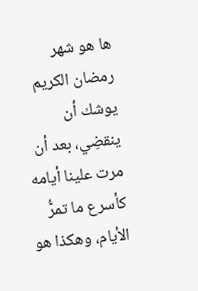ها هو شهر رمضان الكريم يوشك أن ينقضِي، بعد أن مرت علينا أيامه كأسرع ما تمرُّ الأيام، وهكذا هو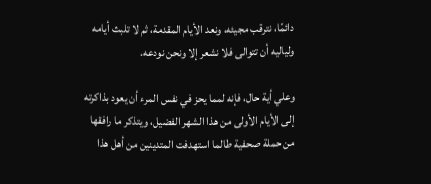دائمًا، نترقب مجيئه، ونعد الأيام المقدمة، ثم لا تلبث أيامه ولياليه أن تتوالى فلا نشعر إلا ونحن نودعه.

وعلي أية حال، فإنه لمما يحز في نفس المرء أن يعود بذاكرته إلى الأيام الأولى من هذا الشهر الفضيل، ويتذكر ما رافقها من حملة صحفية طالما استهدفت المتدينين من أهل هذا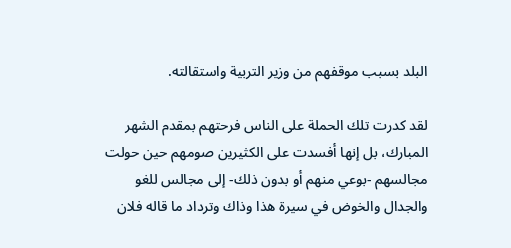البلد بسبب موقفهم من وزير التربية واستقالته.

لقد كدرت تلك الحملة على الناس فرحتهم بمقدم الشهر المبارك، بل إنها أفسدت على الكثيرين صومهم حين حولت مجالسهم -بوعي منهم أو بدون ذلك- إلى مجالس للغو والجدال والخوض في سيرة هذا وذاك وترداد ما قاله فلان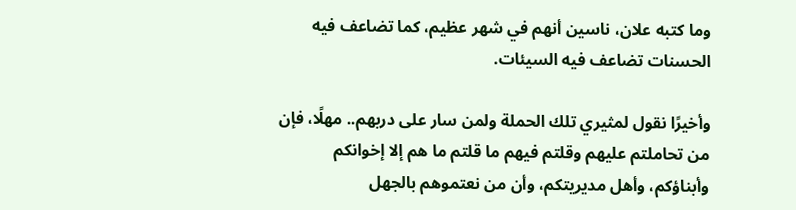وما كتبه علان، ناسين أنهم في شهر عظيم، كما تضاعف فيه الحسنات تضاعف فيه السيئات.

وأخيرًا نقول لمثيري تلك الحملة ولمن سار على دربهم.. مهلًا، فإن من تحاملتم عليهم وقلتم فيهم ما قلتم ما هم إلا إخوانكم وأبناؤكم، وأهل مديريتكم، وأن من نعتموهم بالجهل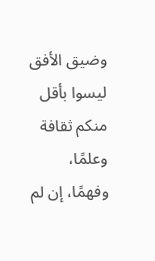وضيق الأفق ليسوا بأقل منكم ثقافة وعلمًا، وفهمًا، إن لم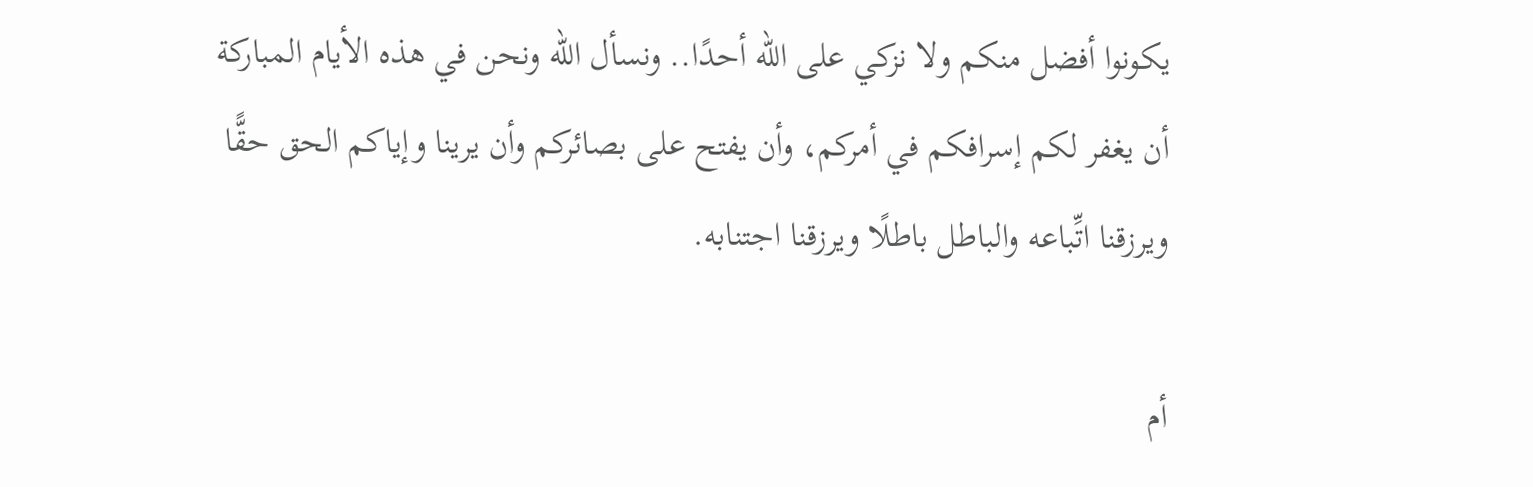يكونوا أفضل منكم ولا نزكي على الله أحدًا.. ونسأل الله ونحن في هذه الأيام المباركة أن يغفر لكم إسرافكم في أمركم، وأن يفتح على بصائركم وأن يرينا وإياكم الحق حقًّا ويرزقنا اتِّباعه والباطل باطلًا ويرزقنا اجتنابه.

أم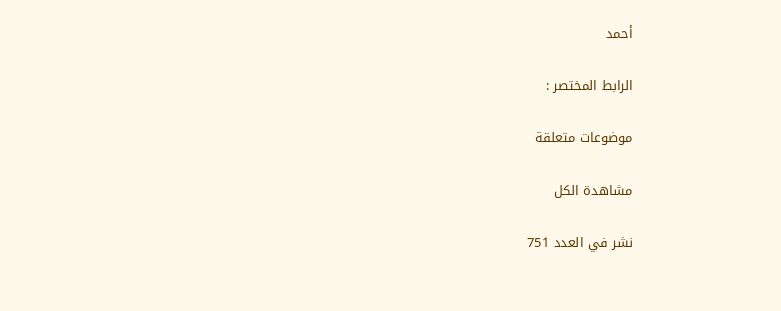أحمد

الرابط المختصر :

موضوعات متعلقة

مشاهدة الكل

نشر في العدد 751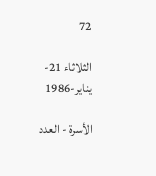72

الثلاثاء 21-يناير-1986

الأسرة - العدد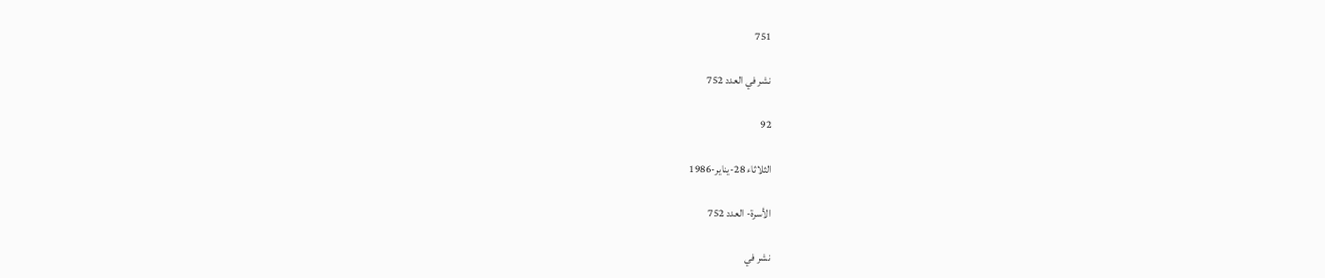751

نشر في العدد 752

92

الثلاثاء 28-يناير-1986

الأسرة- العدد 752

نشر في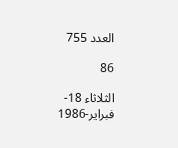العدد 755

86

الثلاثاء 18-فبراير-1986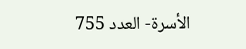الأسرة- العدد 755